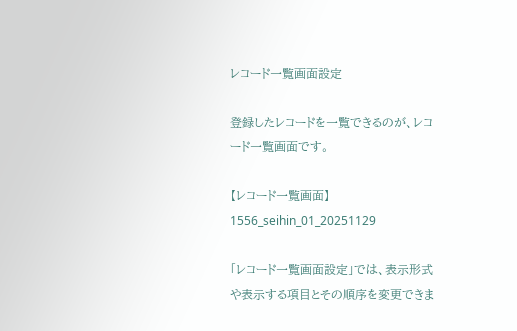レコード一覧画面設定

登録したレコードを一覧できるのが、レコード一覧画面です。

【レコード一覧画面】
1556_seihin_01_20251129

「レコード一覧画面設定」では、表示形式や表示する項目とその順序を変更できま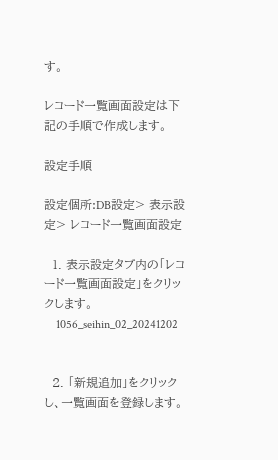す。

レコード一覧画面設定は下記の手順で作成します。

設定手順

設定個所:DB設定> 表示設定> レコード一覧画面設定

  1. 表示設定タブ内の「レコード一覧画面設定」をクリックします。
    1056_seihin_02_20241202


  2. 「新規追加」をクリックし、一覧画面を登録します。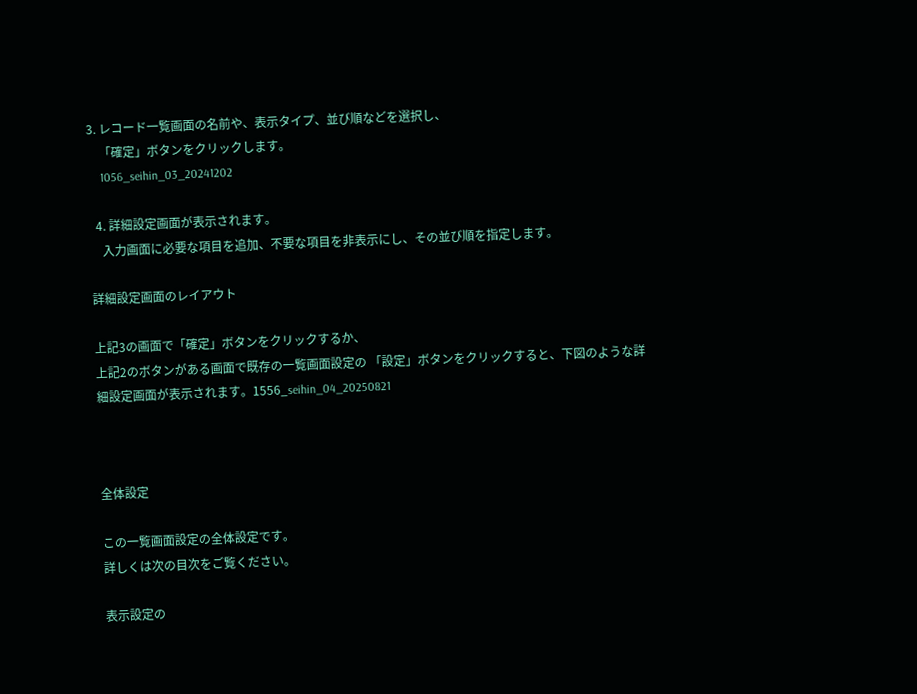3. レコード一覧画面の名前や、表示タイプ、並び順などを選択し、
    「確定」ボタンをクリックします。
    1056_seihin_03_20241202

  4. 詳細設定画面が表示されます。
    入力画面に必要な項目を追加、不要な項目を非表示にし、その並び順を指定します。

詳細設定画面のレイアウト

上記3の画面で「確定」ボタンをクリックするか、
上記2のボタンがある画面で既存の一覧画面設定の 「設定」ボタンをクリックすると、下図のような詳細設定画面が表示されます。1556_seihin_04_20250821



全体設定

この一覧画面設定の全体設定です。
詳しくは次の目次をご覧ください。

表示設定の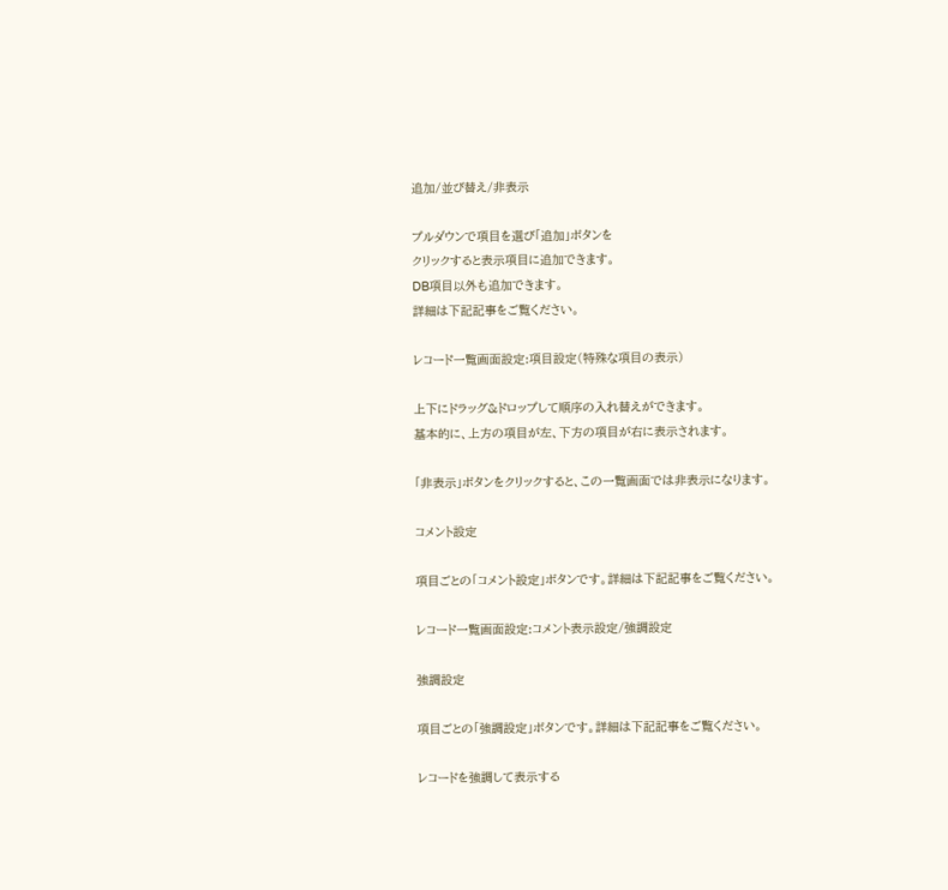追加/並び替え/非表示

プルダウンで項目を選び「追加」ボタンを
クリックすると表示項目に追加できます。
DB項目以外も追加できます。
詳細は下記記事をご覧ください。

レコード一覧画面設定:項目設定(特殊な項目の表示)

上下にドラッグ&ドロップして順序の入れ替えができます。
基本的に、上方の項目が左、下方の項目が右に表示されます。

「非表示」ボタンをクリックすると、この一覧画面では非表示になります。

コメント設定

項目ごとの「コメント設定」ボタンです。詳細は下記記事をご覧ください。

レコード一覧画面設定:コメント表示設定/強調設定

強調設定

項目ごとの「強調設定」ボタンです。詳細は下記記事をご覧ください。

レコードを強調して表示する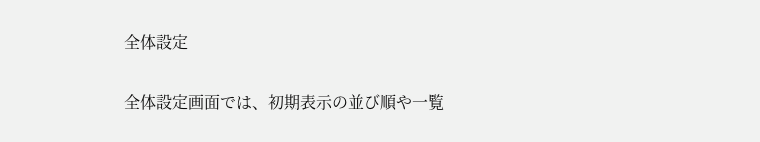全体設定

全体設定画面では、初期表示の並び順や一覧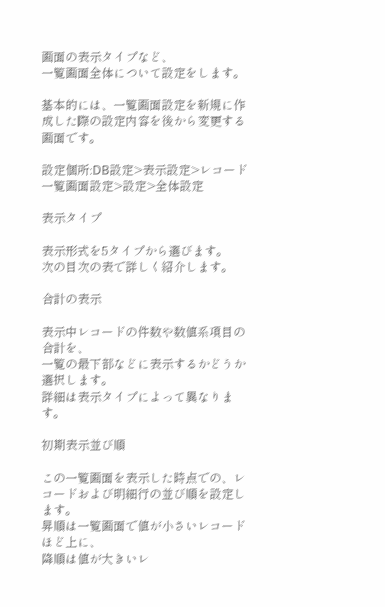画面の表示タイプなど、
一覧画面全体について設定をします。

基本的には、一覧画面設定を新規に作成した際の設定内容を後から変更する画面です。

設定個所:DB設定>表示設定>レコード一覧画面設定>設定>全体設定

表示タイプ

表示形式を5タイプから選びます。
次の目次の表で詳しく紹介します。

合計の表示

表示中レコードの件数や数値系項目の合計を、
一覧の最下部などに表示するかどうか選択します。
詳細は表示タイプによって異なります。

初期表示並び順

この一覧画面を表示した時点での、レコードおよび明細行の並び順を設定します。
昇順は一覧画面で値が小さいレコードほど上に、
降順は値が大きいレ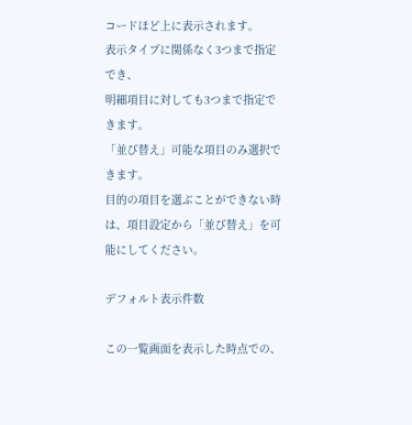コードほど上に表示されます。
表示タイプに関係なく3つまで指定でき、
明細項目に対しても3つまで指定できます。
「並び替え」可能な項目のみ選択できます。
目的の項目を選ぶことができない時は、項目設定から「並び替え」を可能にしてください。

デフォルト表示件数

この一覧画面を表示した時点での、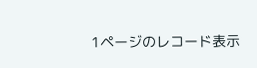1ページのレコード表示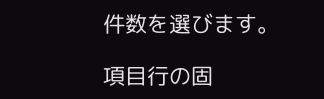件数を選びます。

項目行の固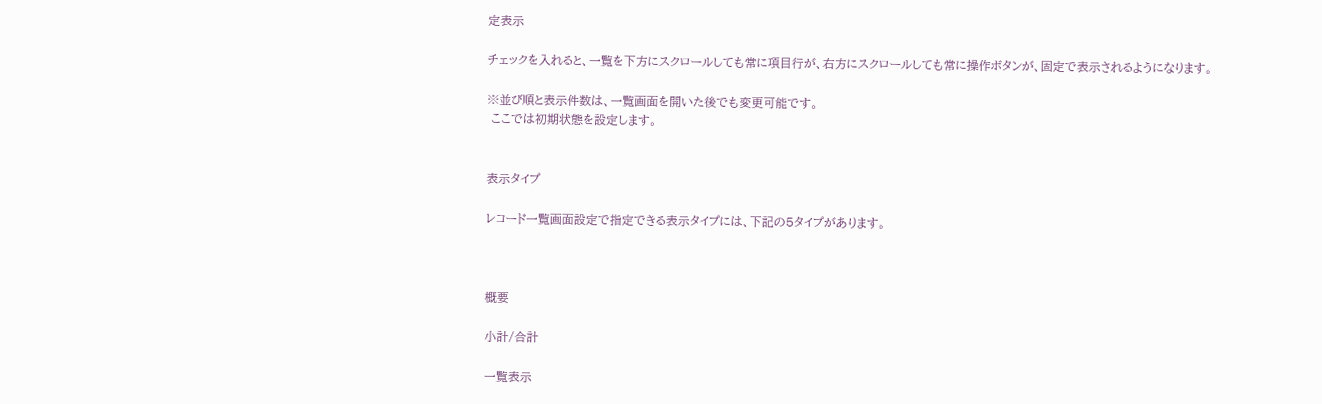定表示

チェックを入れると、一覧を下方にスクロールしても常に項目行が、右方にスクロールしても常に操作ボタンが、固定で表示されるようになります。

※並び順と表示件数は、一覧画面を開いた後でも変更可能です。
 ここでは初期状態を設定します。


表示タイプ

レコード一覧画面設定で指定できる表示タイプには、下記の5タイプがあります。



概要

小計/合計

一覧表示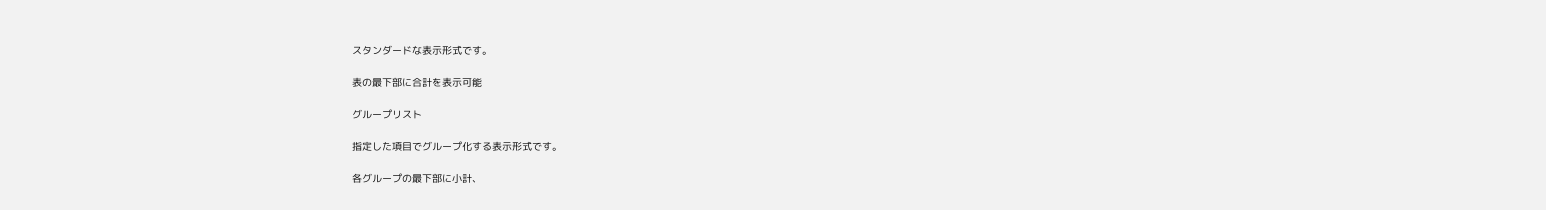スタンダードな表示形式です。

表の最下部に合計を表示可能

グループリスト

指定した項目でグループ化する表示形式です。

各グループの最下部に小計、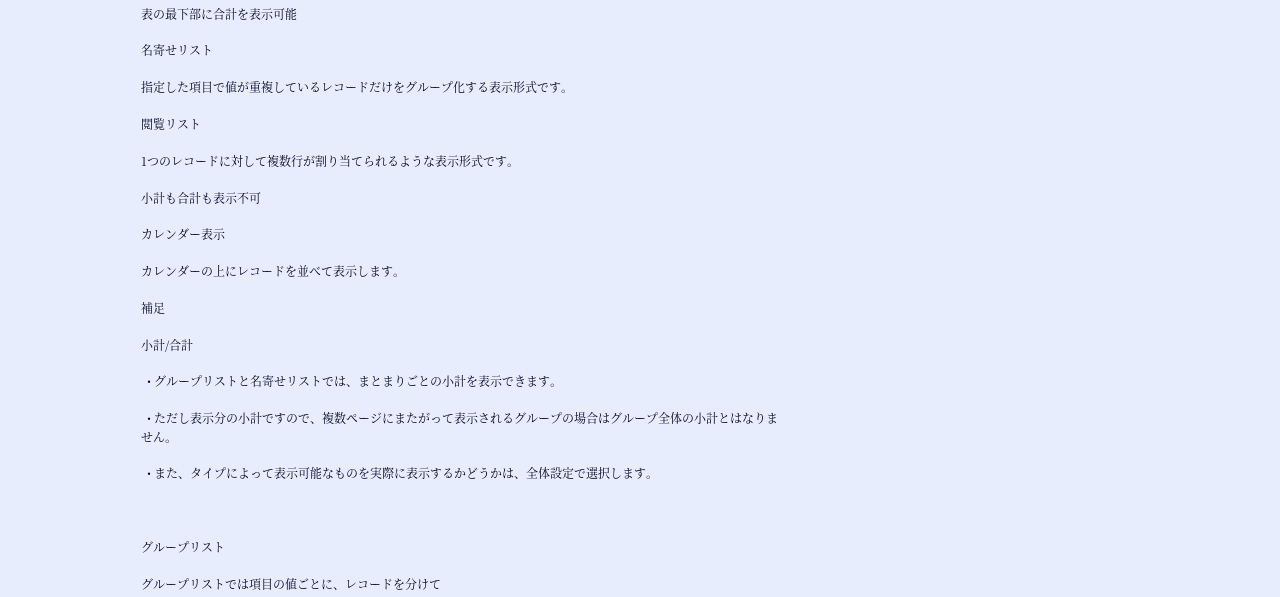表の最下部に合計を表示可能

名寄せリスト

指定した項目で値が重複しているレコードだけをグループ化する表示形式です。

閲覧リスト

1つのレコードに対して複数行が割り当てられるような表示形式です。

小計も合計も表示不可

カレンダー表示

カレンダーの上にレコードを並べて表示します。

補足

小計/合計

  • グループリストと名寄せリストでは、まとまりごとの小計を表示できます。

  • ただし表示分の小計ですので、複数ページにまたがって表示されるグループの場合はグループ全体の小計とはなりません。

  • また、タイプによって表示可能なものを実際に表示するかどうかは、全体設定で選択します。



グループリスト

グループリストでは項目の値ごとに、レコードを分けて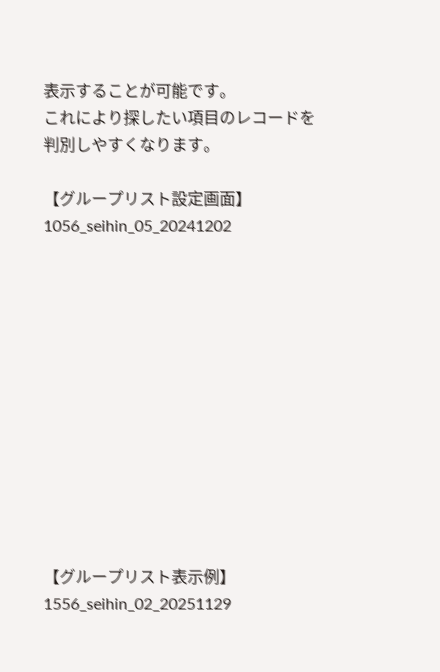表示することが可能です。
これにより探したい項目のレコードを判別しやすくなります。

【グループリスト設定画面】
1056_seihin_05_20241202












【グループリスト表示例】
1556_seihin_02_20251129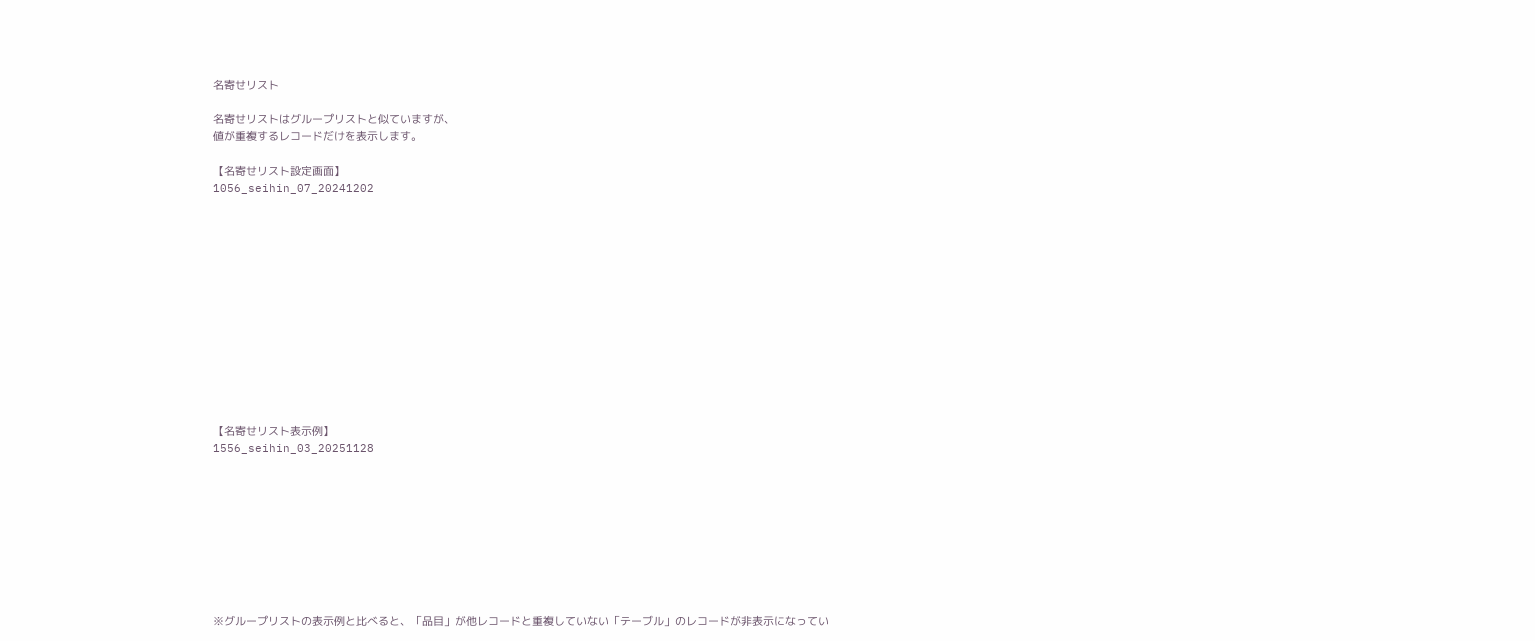名寄せリスト

名寄せリストはグループリストと似ていますが、
値が重複するレコードだけを表示します。

【名寄せリスト設定画面】
1056_seihin_07_20241202













【名寄せリスト表示例】
1556_seihin_03_20251128









※グループリストの表示例と比べると、「品目」が他レコードと重複していない「テーブル」のレコードが非表示になってい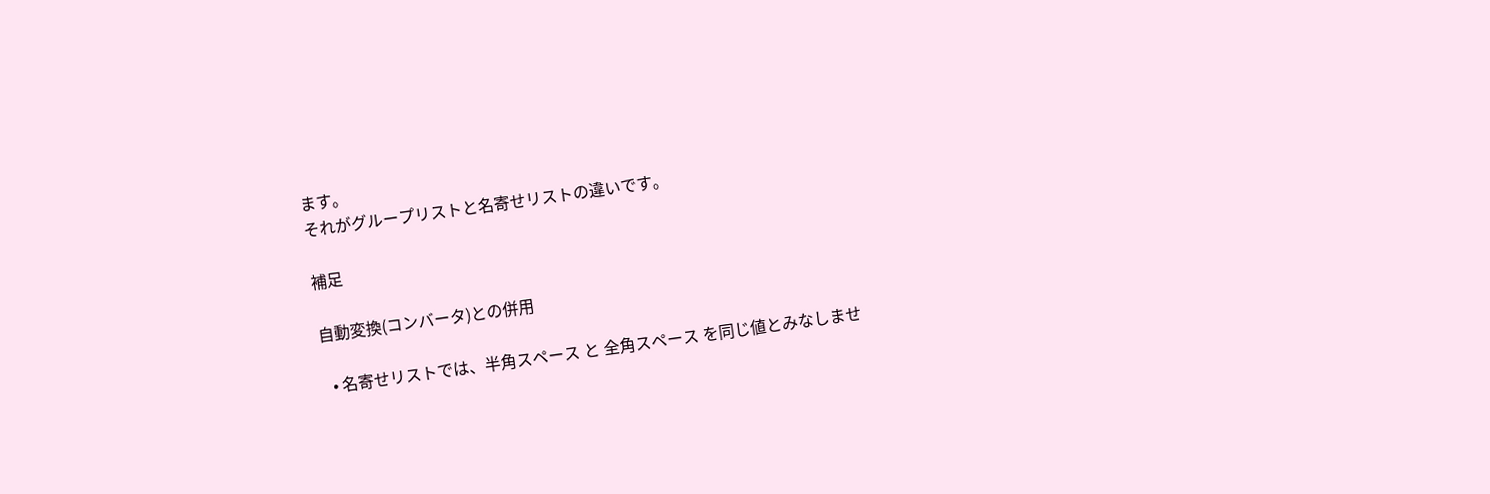ます。
それがグループリストと名寄せリストの違いです。

補足

自動変換(コンバータ)との併用

  • 名寄せリストでは、半角スペース と 全角スペース を同じ値とみなしませ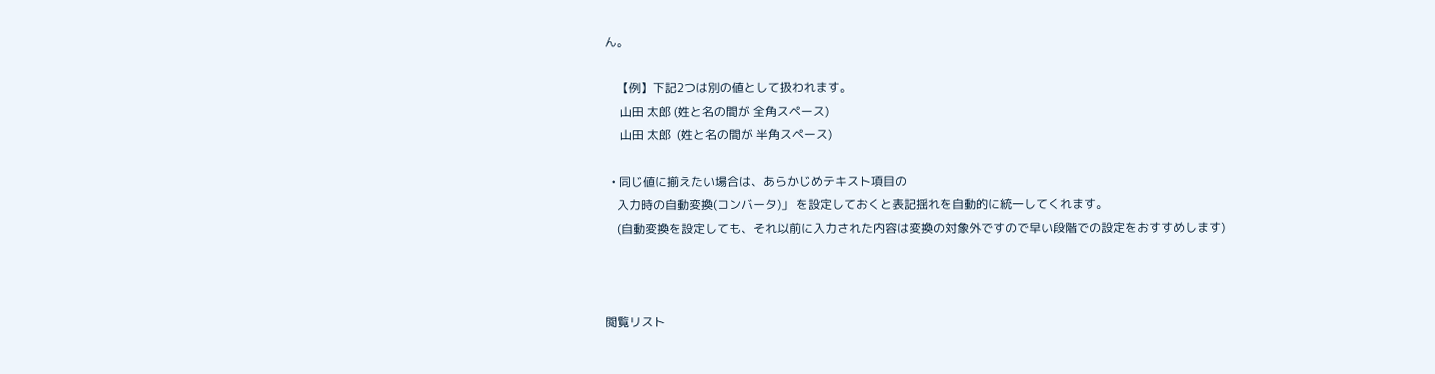ん。

    【例】下記2つは別の値として扱われます。
     山田 太郎 (姓と名の間が 全角スペース)
     山田 太郎  (姓と名の間が 半角スペース)

  • 同じ値に揃えたい場合は、あらかじめテキスト項目の
    入力時の自動変換(コンバータ)」 を設定しておくと表記揺れを自動的に統一してくれます。
    (自動変換を設定しても、それ以前に入力された内容は変換の対象外ですので早い段階での設定をおすすめします)



閲覧リスト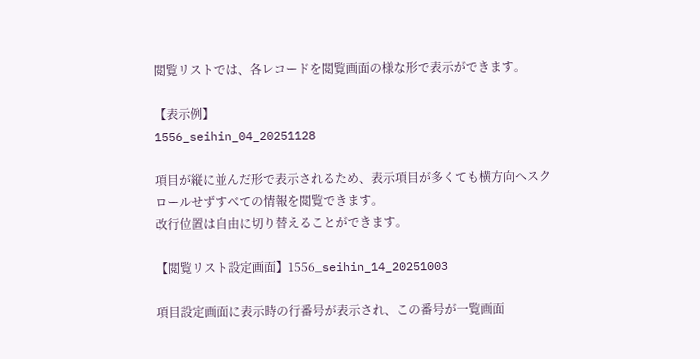閲覧リストでは、各レコードを閲覧画面の様な形で表示ができます。

【表示例】
1556_seihin_04_20251128

項目が縦に並んだ形で表示されるため、表示項目が多くても横方向へスクロールせずすべての情報を閲覧できます。
改行位置は自由に切り替えることができます。

【閲覧リスト設定画面】1556_seihin_14_20251003

項目設定画面に表示時の行番号が表示され、この番号が一覧画面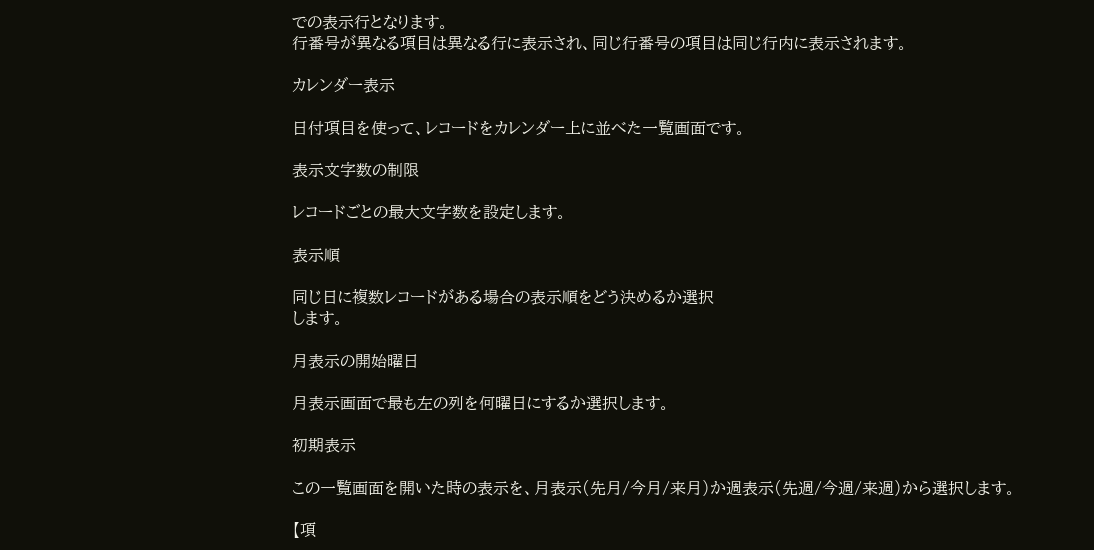での表示行となります。
行番号が異なる項目は異なる行に表示され、同じ行番号の項目は同じ行内に表示されます。

カレンダー表示

日付項目を使って、レコードをカレンダー上に並べた一覧画面です。

表示文字数の制限

レコードごとの最大文字数を設定します。

表示順

同じ日に複数レコードがある場合の表示順をどう決めるか選択
します。

月表示の開始曜日

月表示画面で最も左の列を何曜日にするか選択します。

初期表示

この一覧画面を開いた時の表示を、月表示(先月/今月/来月)か週表示(先週/今週/来週)から選択します。

【項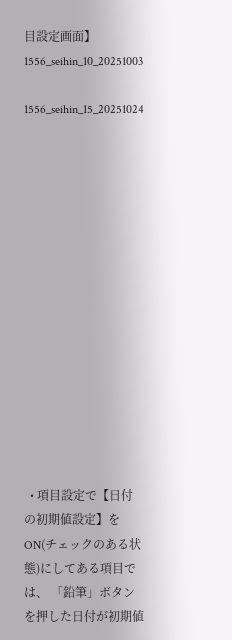目設定画面】1556_seihin_10_20251003

1556_seihin_15_20251024















  • 項目設定で【日付の初期値設定】をON(チェックのある状態)にしてある項目では、 「鉛筆」ボタンを押した日付が初期値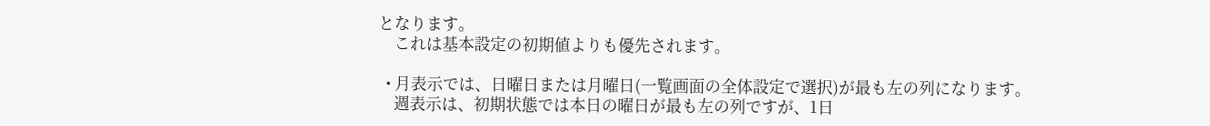となります。
    これは基本設定の初期値よりも優先されます。

  • 月表示では、日曜日または月曜日(一覧画面の全体設定で選択)が最も左の列になります。
    週表示は、初期状態では本日の曜日が最も左の列ですが、1日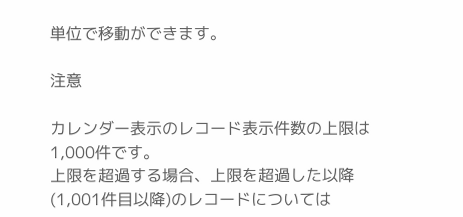単位で移動ができます。

注意

カレンダー表示のレコード表示件数の上限は1,000件です。
上限を超過する場合、上限を超過した以降(1,001件目以降)のレコードについては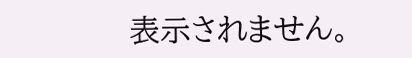表示されません。